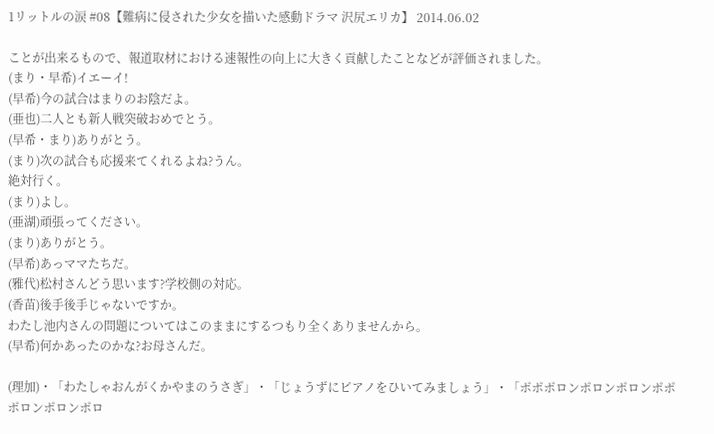1リットルの涙 #08【難病に侵された少女を描いた感動ドラマ 沢尻エリカ】 2014.06.02

ことが出来るもので、報道取材における速報性の向上に大きく貢献したことなどが評価されました。
(まり・早希)イエーイ!
(早希)今の試合はまりのお陰だよ。
(亜也)二人とも新人戦突破おめでとう。
(早希・まり)ありがとう。
(まり)次の試合も応援来てくれるよね?うん。
絶対行く。
(まり)よし。
(亜湖)頑張ってください。
(まり)ありがとう。
(早希)あっママたちだ。
(雅代)松村さんどう思います?学校側の対応。
(香苗)後手後手じゃないですか。
わたし池内さんの問題についてはこのままにするつもり全くありませんから。
(早希)何かあったのかな?お母さんだ。

(理加)・「わたしゃおんがくかやまのうさぎ」・「じょうずにピアノをひいてみましょう」・「ポポポロンポロンポロンポポポロンポロンポロ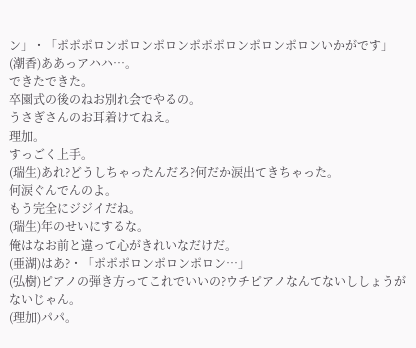ン」・「ポポポロンポロンポロンポポポロンポロンポロンいかがです」
(潮香)ああっアハハ…。
できたできた。
卒園式の後のねお別れ会でやるの。
うさぎさんのお耳着けてねえ。
理加。
すっごく上手。
(瑞生)あれ?どうしちゃったんだろ?何だか涙出てきちゃった。
何涙ぐんでんのよ。
もう完全にジジイだね。
(瑞生)年のせいにするな。
俺はなお前と違って心がきれいなだけだ。
(亜湖)はあ?・「ポポポロンポロンポロン…」
(弘樹)ピアノの弾き方ってこれでいいの?ウチピアノなんてないししょうがないじゃん。
(理加)パパ。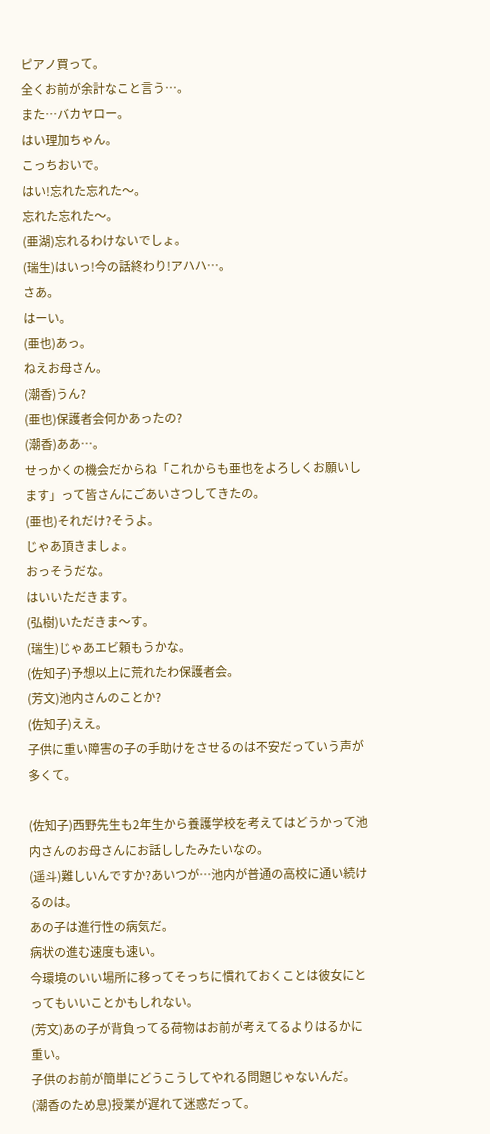ピアノ買って。
全くお前が余計なこと言う…。
また…バカヤロー。
はい理加ちゃん。
こっちおいで。
はい!忘れた忘れた〜。
忘れた忘れた〜。
(亜湖)忘れるわけないでしょ。
(瑞生)はいっ!今の話終わり!アハハ…。
さあ。
はーい。
(亜也)あっ。
ねえお母さん。
(潮香)うん?
(亜也)保護者会何かあったの?
(潮香)ああ…。
せっかくの機会だからね「これからも亜也をよろしくお願いします」って皆さんにごあいさつしてきたの。
(亜也)それだけ?そうよ。
じゃあ頂きましょ。
おっそうだな。
はいいただきます。
(弘樹)いただきま〜す。
(瑞生)じゃあエビ頼もうかな。
(佐知子)予想以上に荒れたわ保護者会。
(芳文)池内さんのことか?
(佐知子)ええ。
子供に重い障害の子の手助けをさせるのは不安だっていう声が多くて。

(佐知子)西野先生も2年生から養護学校を考えてはどうかって池内さんのお母さんにお話ししたみたいなの。
(遥斗)難しいんですか?あいつが…池内が普通の高校に通い続けるのは。
あの子は進行性の病気だ。
病状の進む速度も速い。
今環境のいい場所に移ってそっちに慣れておくことは彼女にとってもいいことかもしれない。
(芳文)あの子が背負ってる荷物はお前が考えてるよりはるかに重い。
子供のお前が簡単にどうこうしてやれる問題じゃないんだ。
(潮香のため息)授業が遅れて迷惑だって。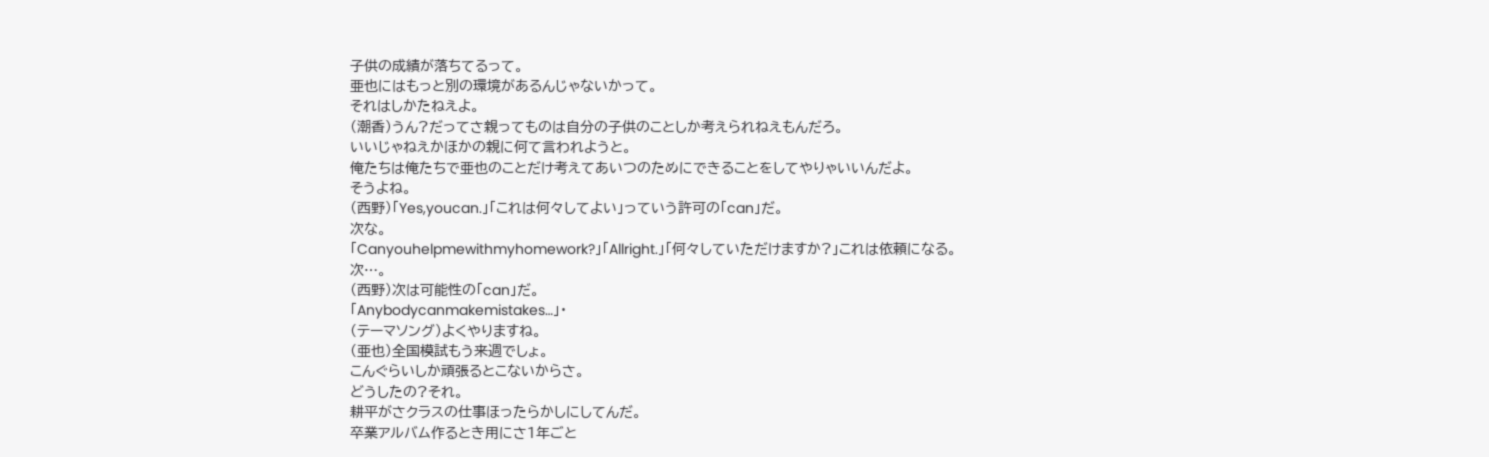子供の成績が落ちてるって。
亜也にはもっと別の環境があるんじゃないかって。
それはしかたねえよ。
(潮香)うん?だってさ親ってものは自分の子供のことしか考えられねえもんだろ。
いいじゃねえかほかの親に何て言われようと。
俺たちは俺たちで亜也のことだけ考えてあいつのためにできることをしてやりゃいいんだよ。
そうよね。
(西野)「Yes,youcan.」「これは何々してよい」っていう許可の「can」だ。
次な。
「Canyouhelpmewithmyhomework?」「Allright.」「何々していただけますか?」これは依頼になる。
次…。
(西野)次は可能性の「can」だ。
「Anybodycanmakemistakes…」・
(テーマソング)よくやりますね。
(亜也)全国模試もう来週でしょ。
こんぐらいしか頑張るとこないからさ。
どうしたの?それ。
耕平がさクラスの仕事ほったらかしにしてんだ。
卒業アルバム作るとき用にさ1年ごと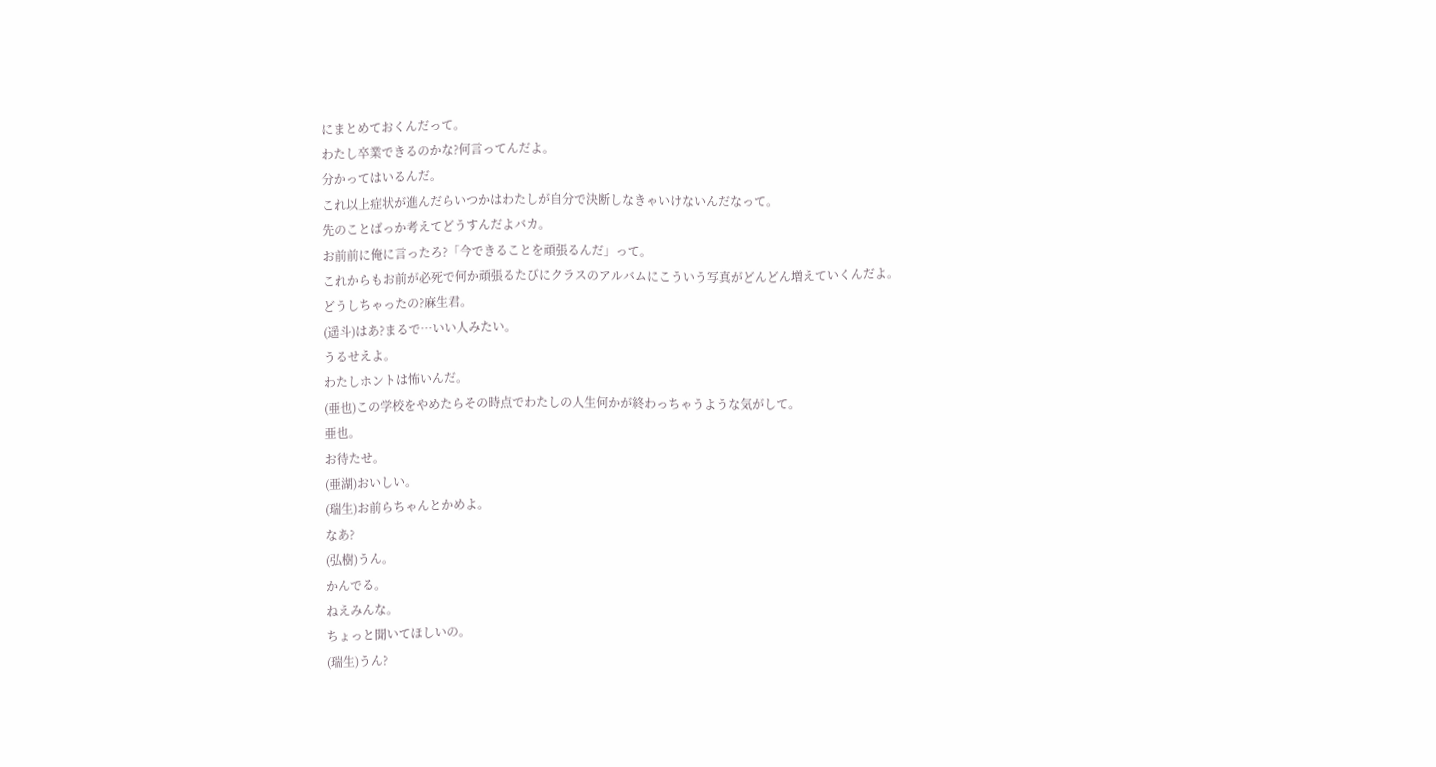にまとめておくんだって。
わたし卒業できるのかな?何言ってんだよ。
分かってはいるんだ。
これ以上症状が進んだらいつかはわたしが自分で決断しなきゃいけないんだなって。
先のことばっか考えてどうすんだよバカ。
お前前に俺に言ったろ?「今できることを頑張るんだ」って。
これからもお前が必死で何か頑張るたびにクラスのアルバムにこういう写真がどんどん増えていくんだよ。
どうしちゃったの?麻生君。
(遥斗)はあ?まるで…いい人みたい。
うるせえよ。
わたしホントは怖いんだ。
(亜也)この学校をやめたらその時点でわたしの人生何かが終わっちゃうような気がして。
亜也。
お待たせ。
(亜湖)おいしい。
(瑞生)お前らちゃんとかめよ。
なあ?
(弘樹)うん。
かんでる。
ねえみんな。
ちょっと聞いてほしいの。
(瑞生)うん?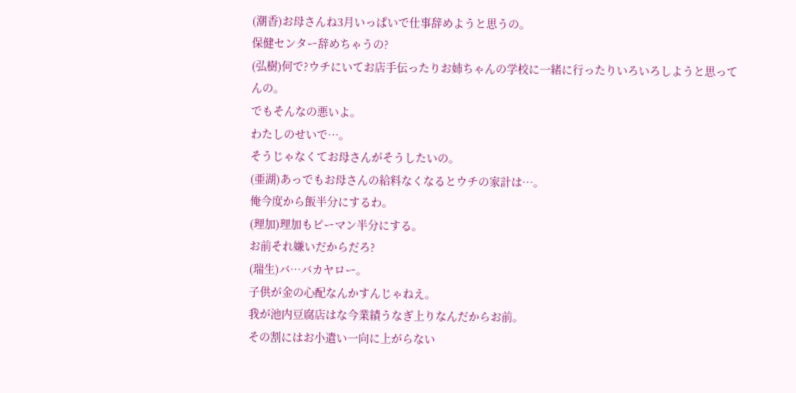(潮香)お母さんね3月いっぱいで仕事辞めようと思うの。
保健センター辞めちゃうの?
(弘樹)何で?ウチにいてお店手伝ったりお姉ちゃんの学校に一緒に行ったりいろいろしようと思ってんの。
でもそんなの悪いよ。
わたしのせいで…。
そうじゃなくてお母さんがそうしたいの。
(亜湖)あっでもお母さんの給料なくなるとウチの家計は…。
俺今度から飯半分にするわ。
(理加)理加もピーマン半分にする。
お前それ嫌いだからだろ?
(瑞生)バ…バカヤロー。
子供が金の心配なんかすんじゃねえ。
我が池内豆腐店はな今業績うなぎ上りなんだからお前。
その割にはお小遣い一向に上がらない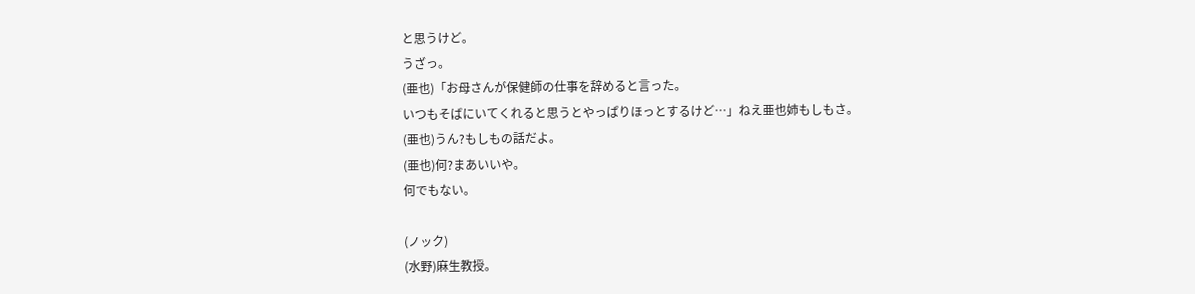と思うけど。
うざっ。
(亜也)「お母さんが保健師の仕事を辞めると言った。
いつもそばにいてくれると思うとやっぱりほっとするけど…」ねえ亜也姉もしもさ。
(亜也)うん?もしもの話だよ。
(亜也)何?まあいいや。
何でもない。

(ノック)
(水野)麻生教授。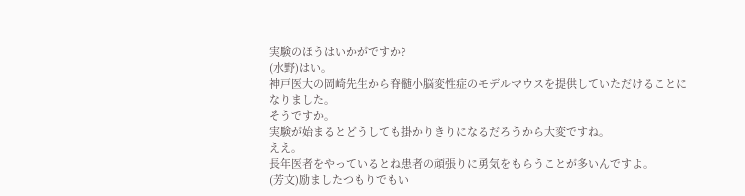実験のほうはいかがですか?
(水野)はい。
神戸医大の岡崎先生から脊髄小脳変性症のモデルマウスを提供していただけることになりました。
そうですか。
実験が始まるとどうしても掛かりきりになるだろうから大変ですね。
ええ。
長年医者をやっているとね患者の頑張りに勇気をもらうことが多いんですよ。
(芳文)励ましたつもりでもい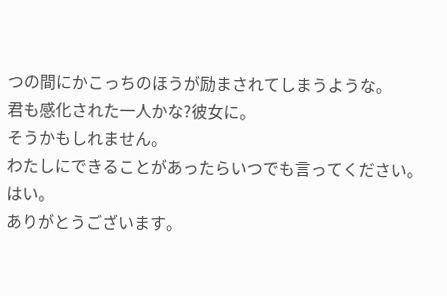つの間にかこっちのほうが励まされてしまうような。
君も感化された一人かな?彼女に。
そうかもしれません。
わたしにできることがあったらいつでも言ってください。
はい。
ありがとうございます。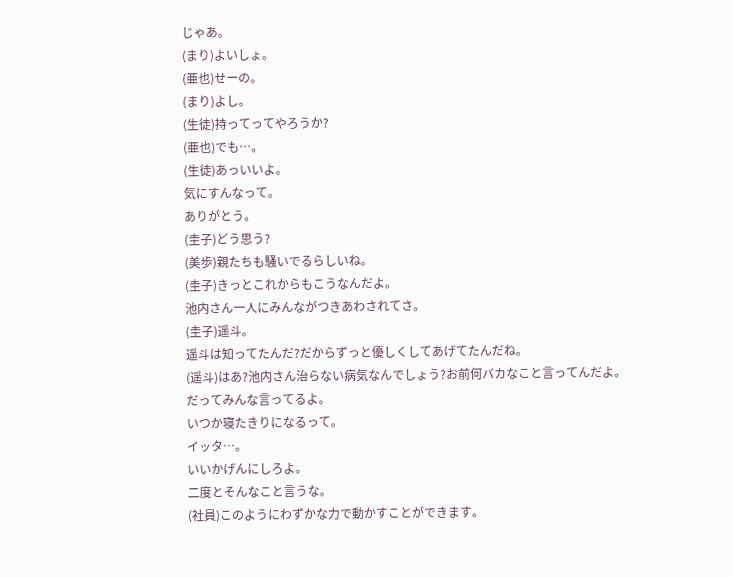じゃあ。
(まり)よいしょ。
(亜也)せーの。
(まり)よし。
(生徒)持ってってやろうか?
(亜也)でも…。
(生徒)あっいいよ。
気にすんなって。
ありがとう。
(圭子)どう思う?
(美歩)親たちも騒いでるらしいね。
(圭子)きっとこれからもこうなんだよ。
池内さん一人にみんながつきあわされてさ。
(圭子)遥斗。
遥斗は知ってたんだ?だからずっと優しくしてあげてたんだね。
(遥斗)はあ?池内さん治らない病気なんでしょう?お前何バカなこと言ってんだよ。
だってみんな言ってるよ。
いつか寝たきりになるって。
イッタ…。
いいかげんにしろよ。
二度とそんなこと言うな。
(社員)このようにわずかな力で動かすことができます。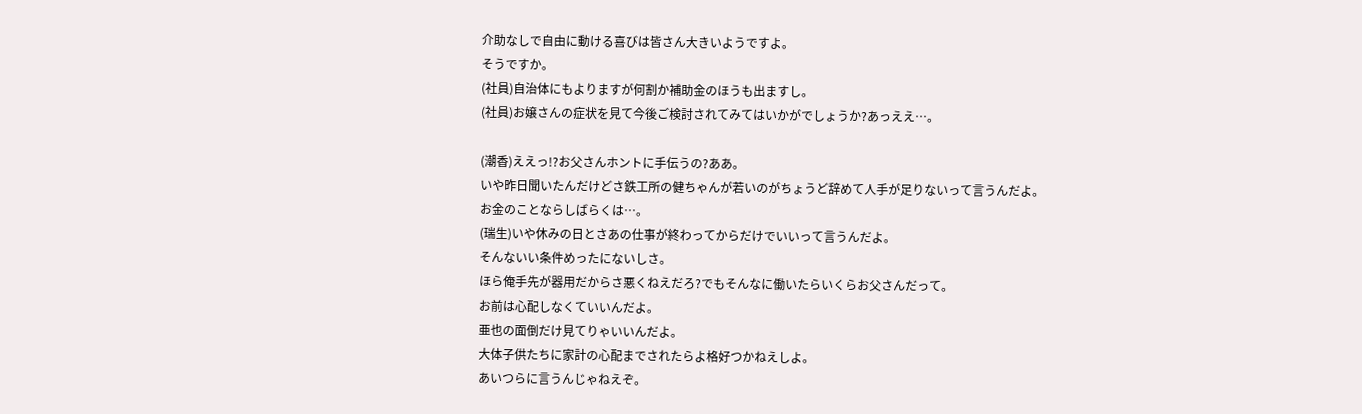介助なしで自由に動ける喜びは皆さん大きいようですよ。
そうですか。
(社員)自治体にもよりますが何割か補助金のほうも出ますし。
(社員)お嬢さんの症状を見て今後ご検討されてみてはいかがでしょうか?あっええ…。

(潮香)ええっ!?お父さんホントに手伝うの?ああ。
いや昨日聞いたんだけどさ鉄工所の健ちゃんが若いのがちょうど辞めて人手が足りないって言うんだよ。
お金のことならしばらくは…。
(瑞生)いや休みの日とさあの仕事が終わってからだけでいいって言うんだよ。
そんないい条件めったにないしさ。
ほら俺手先が器用だからさ悪くねえだろ?でもそんなに働いたらいくらお父さんだって。
お前は心配しなくていいんだよ。
亜也の面倒だけ見てりゃいいんだよ。
大体子供たちに家計の心配までされたらよ格好つかねえしよ。
あいつらに言うんじゃねえぞ。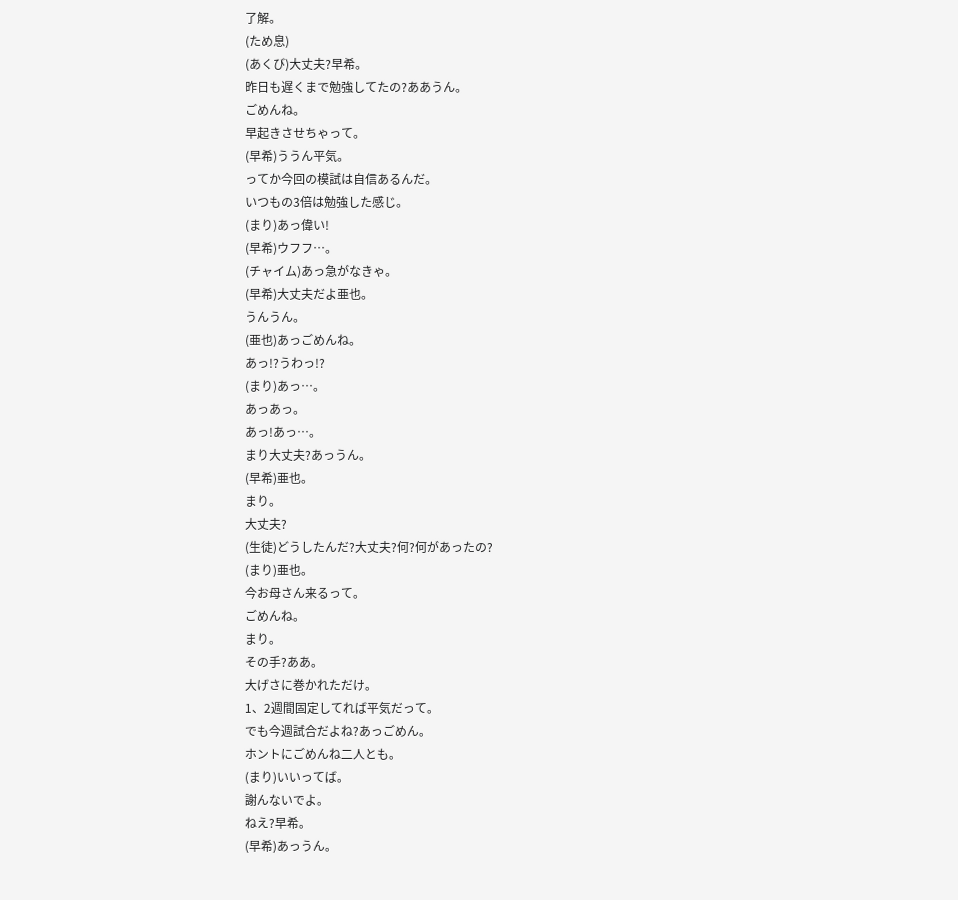了解。
(ため息)
(あくび)大丈夫?早希。
昨日も遅くまで勉強してたの?ああうん。
ごめんね。
早起きさせちゃって。
(早希)ううん平気。
ってか今回の模試は自信あるんだ。
いつもの3倍は勉強した感じ。
(まり)あっ偉い!
(早希)ウフフ…。
(チャイム)あっ急がなきゃ。
(早希)大丈夫だよ亜也。
うんうん。
(亜也)あっごめんね。
あっ!?うわっ!?
(まり)あっ…。
あっあっ。
あっ!あっ…。
まり大丈夫?あっうん。
(早希)亜也。
まり。
大丈夫?
(生徒)どうしたんだ?大丈夫?何?何があったの?
(まり)亜也。
今お母さん来るって。
ごめんね。
まり。
その手?ああ。
大げさに巻かれただけ。
1、2週間固定してれば平気だって。
でも今週試合だよね?あっごめん。
ホントにごめんね二人とも。
(まり)いいってば。
謝んないでよ。
ねえ?早希。
(早希)あっうん。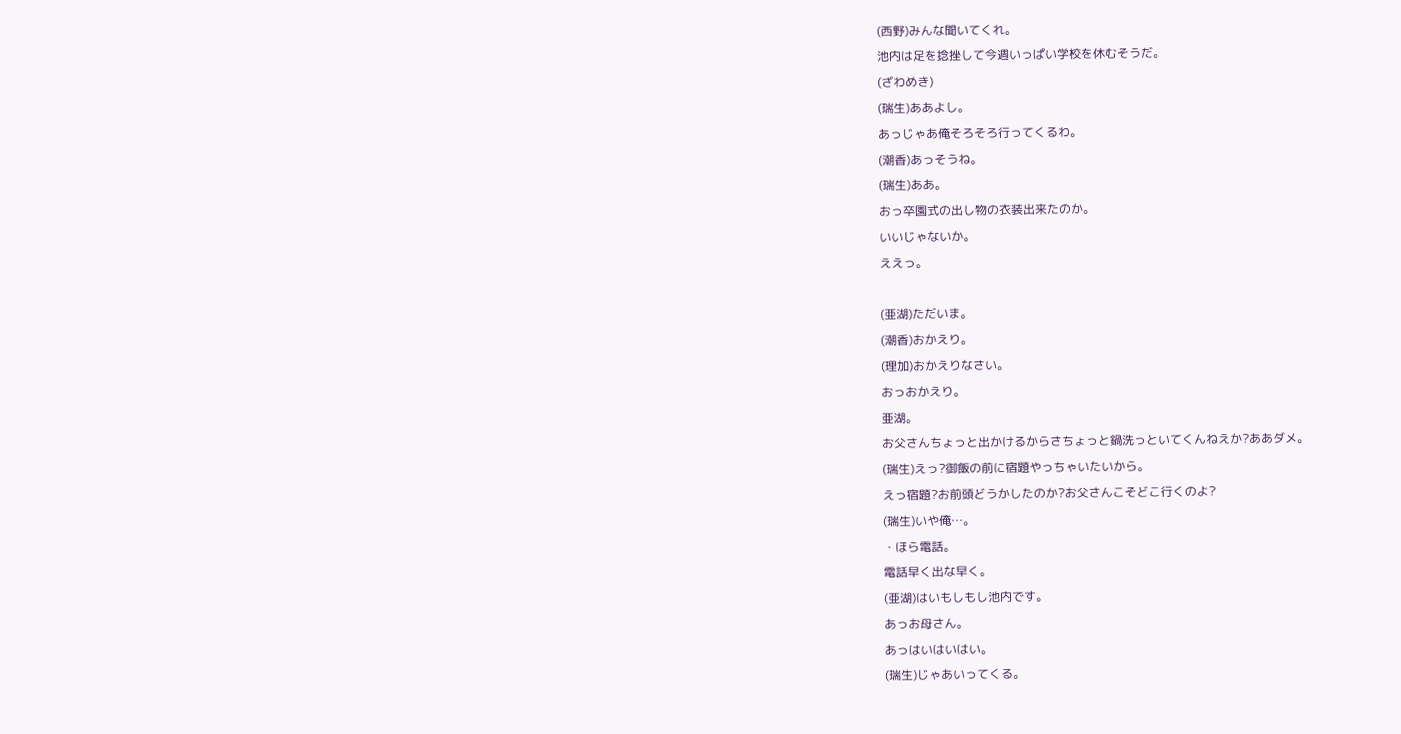(西野)みんな聞いてくれ。
池内は足を捻挫して今週いっぱい学校を休むそうだ。
(ざわめき)
(瑞生)ああよし。
あっじゃあ俺そろそろ行ってくるわ。
(潮香)あっそうね。
(瑞生)ああ。
おっ卒園式の出し物の衣装出来たのか。
いいじゃないか。
ええっ。

(亜湖)ただいま。
(潮香)おかえり。
(理加)おかえりなさい。
おっおかえり。
亜湖。
お父さんちょっと出かけるからさちょっと鍋洗っといてくんねえか?ああダメ。
(瑞生)えっ?御飯の前に宿題やっちゃいたいから。
えっ宿題?お前頭どうかしたのか?お父さんこそどこ行くのよ?
(瑞生)いや俺…。
・ほら電話。
電話早く出な早く。
(亜湖)はいもしもし池内です。
あっお母さん。
あっはいはいはい。
(瑞生)じゃあいってくる。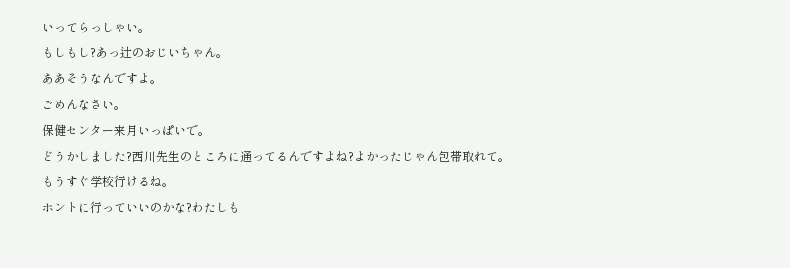いってらっしゃい。
もしもし?あっ辻のおじいちゃん。
ああそうなんですよ。
ごめんなさい。
保健センター来月いっぱいで。
どうかしました?西川先生のところに通ってるんですよね?よかったじゃん包帯取れて。
もうすぐ学校行けるね。
ホントに行っていいのかな?わたしも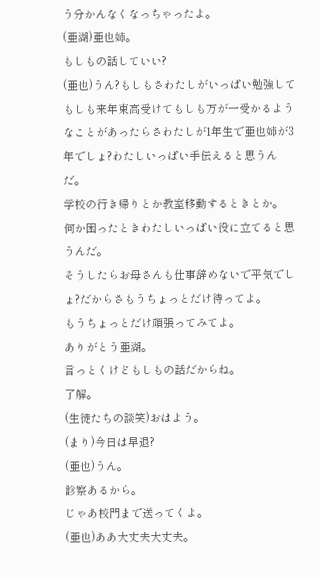う分かんなくなっちゃったよ。
(亜湖)亜也姉。
もしもの話していい?
(亜也)うん?もしもさわたしがいっぱい勉強してもしも来年東高受けてもしも万が一受かるようなことがあったらさわたしが1年生で亜也姉が3年でしょ?わたしいっぱい手伝えると思うんだ。
学校の行き帰りとか教室移動するときとか。
何か困ったときわたしいっぱい役に立てると思うんだ。
そうしたらお母さんも仕事辞めないで平気でしょ?だからさもうちょっとだけ待ってよ。
もうちょっとだけ頑張ってみてよ。
ありがとう亜湖。
言っとくけどもしもの話だからね。
了解。
(生徒たちの談笑)おはよう。
(まり)今日は早退?
(亜也)うん。
診察あるから。
じゃあ校門まで送ってくよ。
(亜也)ああ大丈夫大丈夫。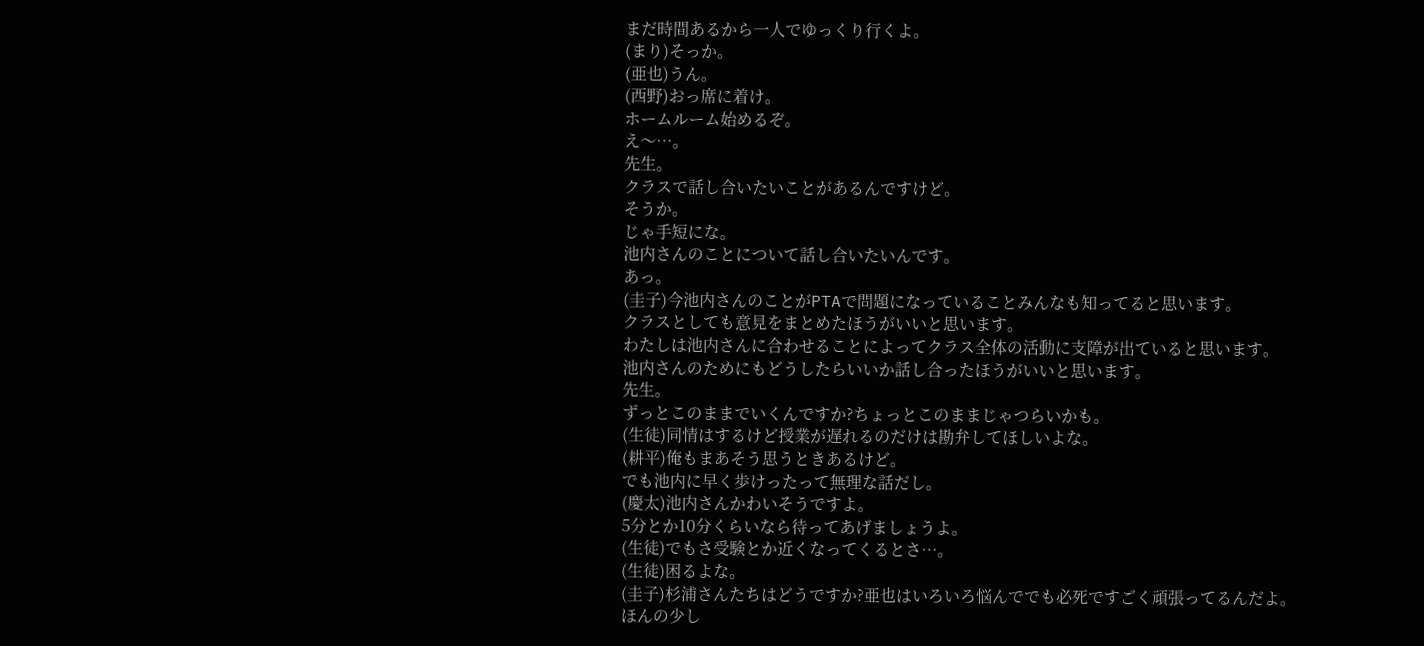まだ時間あるから一人でゆっくり行くよ。
(まり)そっか。
(亜也)うん。
(西野)おっ席に着け。
ホームルーム始めるぞ。
え〜…。
先生。
クラスで話し合いたいことがあるんですけど。
そうか。
じゃ手短にな。
池内さんのことについて話し合いたいんです。
あっ。
(圭子)今池内さんのことがPTAで問題になっていることみんなも知ってると思います。
クラスとしても意見をまとめたほうがいいと思います。
わたしは池内さんに合わせることによってクラス全体の活動に支障が出ていると思います。
池内さんのためにもどうしたらいいか話し合ったほうがいいと思います。
先生。
ずっとこのままでいくんですか?ちょっとこのままじゃつらいかも。
(生徒)同情はするけど授業が遅れるのだけは勘弁してほしいよな。
(耕平)俺もまあそう思うときあるけど。
でも池内に早く歩けったって無理な話だし。
(慶太)池内さんかわいそうですよ。
5分とか10分くらいなら待ってあげましょうよ。
(生徒)でもさ受験とか近くなってくるとさ…。
(生徒)困るよな。
(圭子)杉浦さんたちはどうですか?亜也はいろいろ悩んででも必死ですごく頑張ってるんだよ。
ほんの少し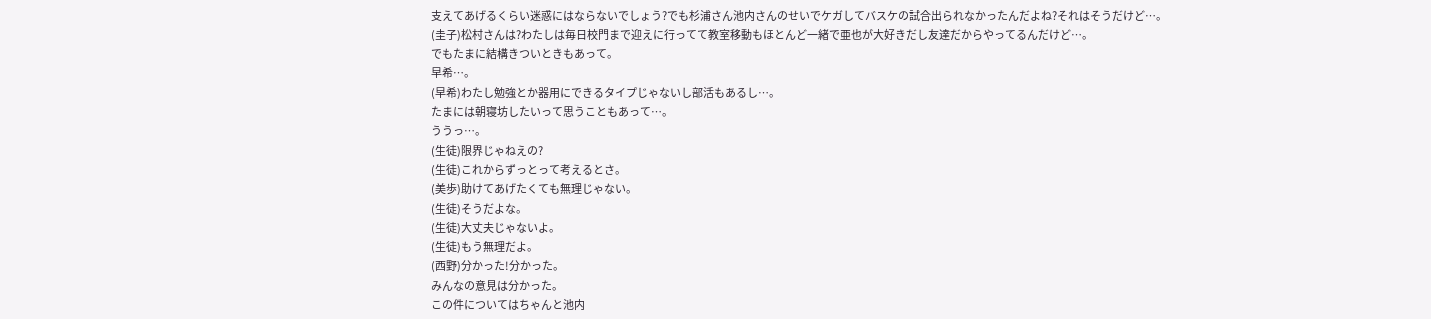支えてあげるくらい迷惑にはならないでしょう?でも杉浦さん池内さんのせいでケガしてバスケの試合出られなかったんだよね?それはそうだけど…。
(圭子)松村さんは?わたしは毎日校門まで迎えに行ってて教室移動もほとんど一緒で亜也が大好きだし友達だからやってるんだけど…。
でもたまに結構きついときもあって。
早希…。
(早希)わたし勉強とか器用にできるタイプじゃないし部活もあるし…。
たまには朝寝坊したいって思うこともあって…。
ううっ…。
(生徒)限界じゃねえの?
(生徒)これからずっとって考えるとさ。
(美歩)助けてあげたくても無理じゃない。
(生徒)そうだよな。
(生徒)大丈夫じゃないよ。
(生徒)もう無理だよ。
(西野)分かった!分かった。
みんなの意見は分かった。
この件についてはちゃんと池内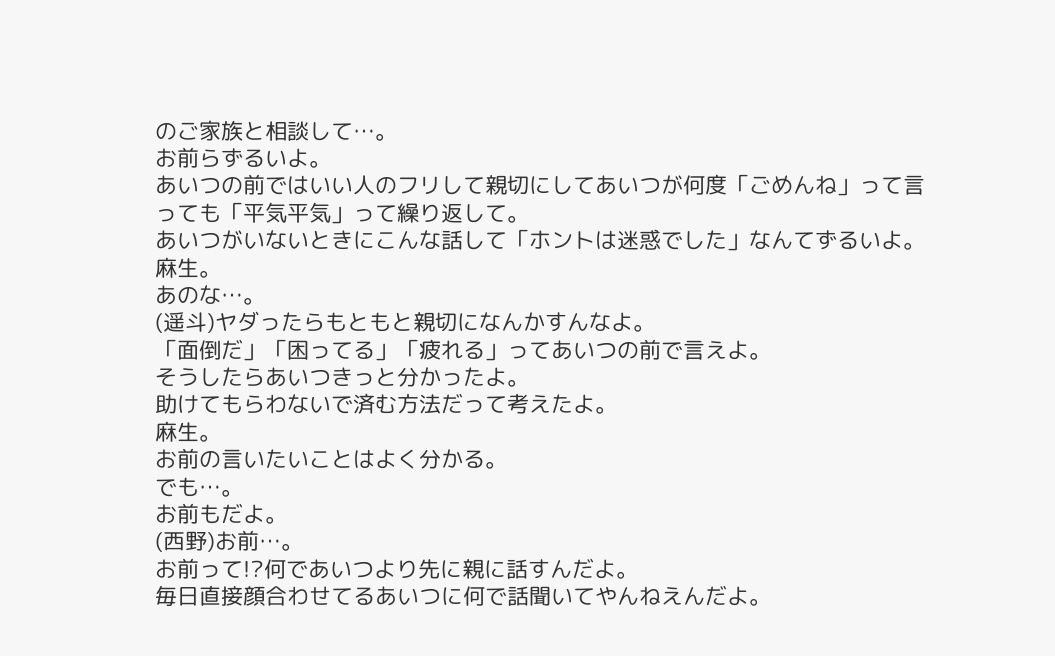のご家族と相談して…。
お前らずるいよ。
あいつの前ではいい人のフリして親切にしてあいつが何度「ごめんね」って言っても「平気平気」って繰り返して。
あいつがいないときにこんな話して「ホントは迷惑でした」なんてずるいよ。
麻生。
あのな…。
(遥斗)ヤダったらもともと親切になんかすんなよ。
「面倒だ」「困ってる」「疲れる」ってあいつの前で言えよ。
そうしたらあいつきっと分かったよ。
助けてもらわないで済む方法だって考えたよ。
麻生。
お前の言いたいことはよく分かる。
でも…。
お前もだよ。
(西野)お前…。
お前って!?何であいつより先に親に話すんだよ。
毎日直接顔合わせてるあいつに何で話聞いてやんねえんだよ。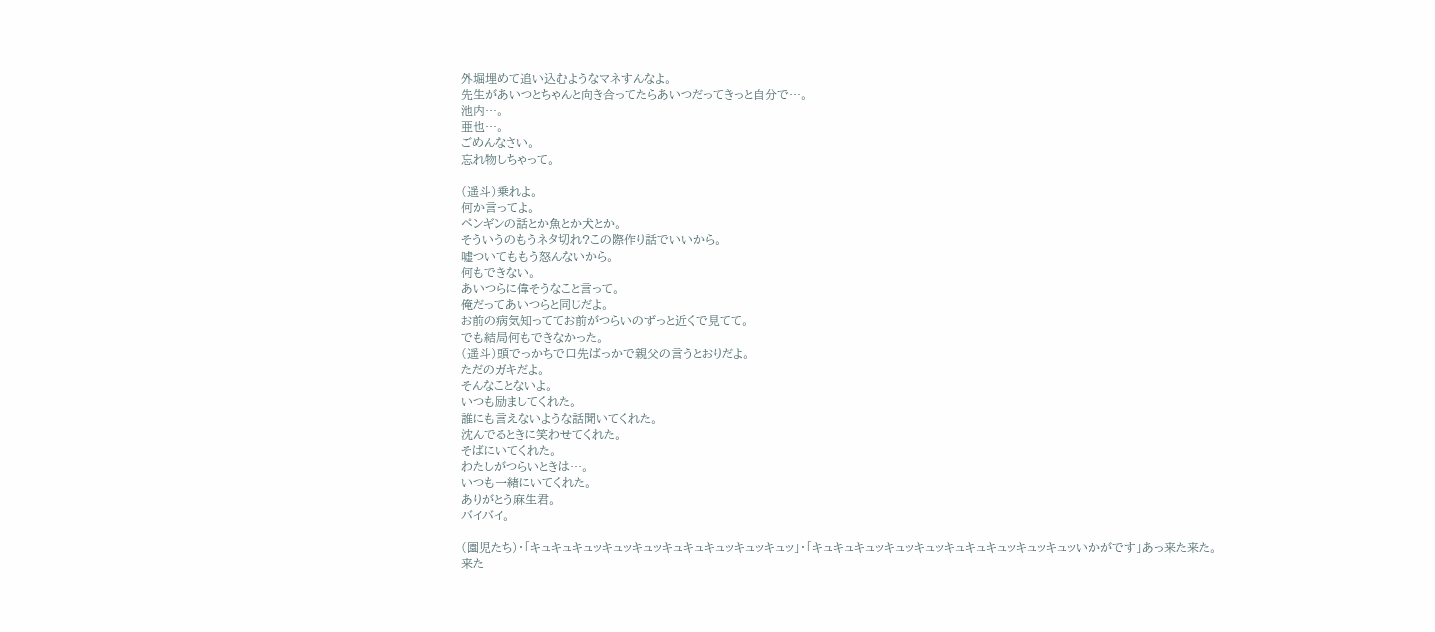外堀埋めて追い込むようなマネすんなよ。
先生があいつとちゃんと向き合ってたらあいつだってきっと自分で…。
池内…。
亜也…。
ごめんなさい。
忘れ物しちゃって。

(遥斗)乗れよ。
何か言ってよ。
ペンギンの話とか魚とか犬とか。
そういうのもうネタ切れ?この際作り話でいいから。
嘘ついてももう怒んないから。
何もできない。
あいつらに偉そうなこと言って。
俺だってあいつらと同じだよ。
お前の病気知っててお前がつらいのずっと近くで見てて。
でも結局何もできなかった。
(遥斗)頭でっかちで口先ばっかで親父の言うとおりだよ。
ただのガキだよ。
そんなことないよ。
いつも励ましてくれた。
誰にも言えないような話聞いてくれた。
沈んでるときに笑わせてくれた。
そばにいてくれた。
わたしがつらいときは…。
いつも一緒にいてくれた。
ありがとう麻生君。
バイバイ。

(園児たち)・「キュキュキュッキュッキュッキュキュキュッキュッキュッ」・「キュキュキュッキュッキュッキュキュキュッキュッキュッいかがです」あっ来た来た。
来た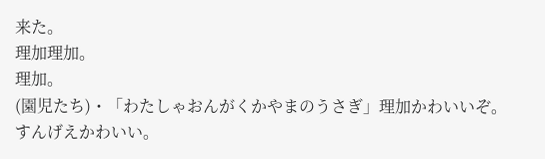来た。
理加理加。
理加。
(園児たち)・「わたしゃおんがくかやまのうさぎ」理加かわいいぞ。
すんげえかわいい。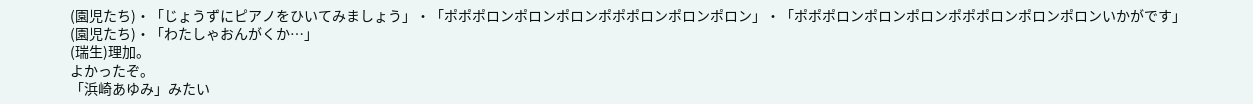(園児たち)・「じょうずにピアノをひいてみましょう」・「ポポポロンポロンポロンポポポロンポロンポロン」・「ポポポロンポロンポロンポポポロンポロンポロンいかがです」
(園児たち)・「わたしゃおんがくか…」
(瑞生)理加。
よかったぞ。
「浜崎あゆみ」みたい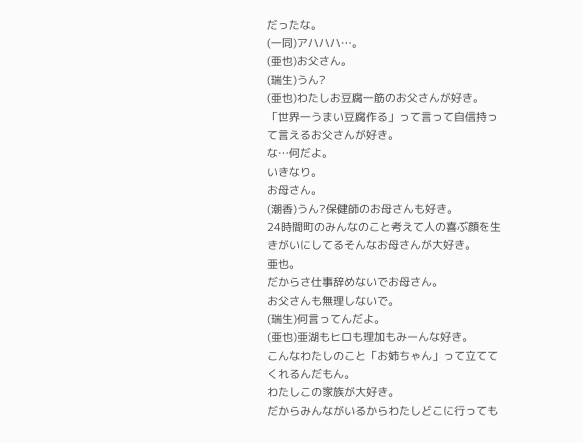だったな。
(一同)アハハハ…。
(亜也)お父さん。
(瑞生)うん?
(亜也)わたしお豆腐一筋のお父さんが好き。
「世界一うまい豆腐作る」って言って自信持って言えるお父さんが好き。
な…何だよ。
いきなり。
お母さん。
(潮香)うん?保健師のお母さんも好き。
24時間町のみんなのこと考えて人の喜ぶ顔を生きがいにしてるそんなお母さんが大好き。
亜也。
だからさ仕事辞めないでお母さん。
お父さんも無理しないで。
(瑞生)何言ってんだよ。
(亜也)亜湖もヒロも理加もみーんな好き。
こんなわたしのこと「お姉ちゃん」って立ててくれるんだもん。
わたしこの家族が大好き。
だからみんながいるからわたしどこに行っても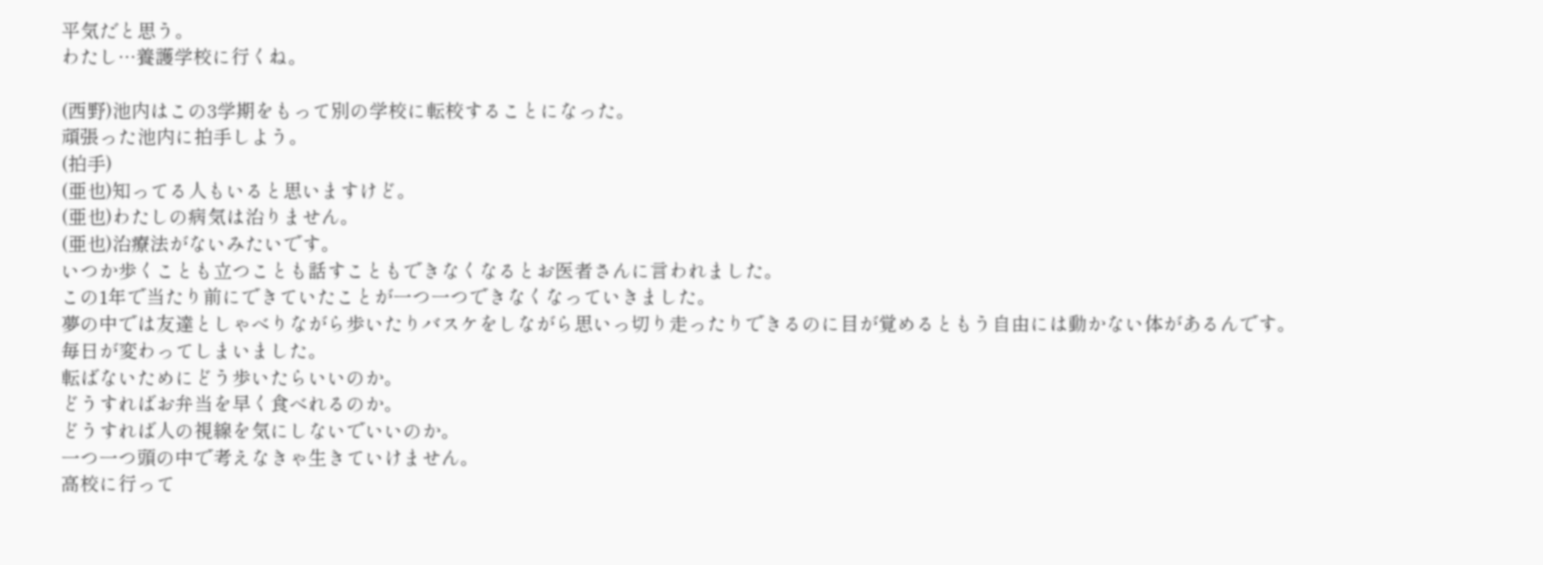平気だと思う。
わたし…養護学校に行くね。

(西野)池内はこの3学期をもって別の学校に転校することになった。
頑張った池内に拍手しよう。
(拍手)
(亜也)知ってる人もいると思いますけど。
(亜也)わたしの病気は治りません。
(亜也)治療法がないみたいです。
いつか歩くことも立つことも話すこともできなくなるとお医者さんに言われました。
この1年で当たり前にできていたことが一つ一つできなくなっていきました。
夢の中では友達としゃべりながら歩いたりバスケをしながら思いっ切り走ったりできるのに目が覚めるともう自由には動かない体があるんです。
毎日が変わってしまいました。
転ばないためにどう歩いたらいいのか。
どうすればお弁当を早く食べれるのか。
どうすれば人の視線を気にしないでいいのか。
一つ一つ頭の中で考えなきゃ生きていけません。
高校に行って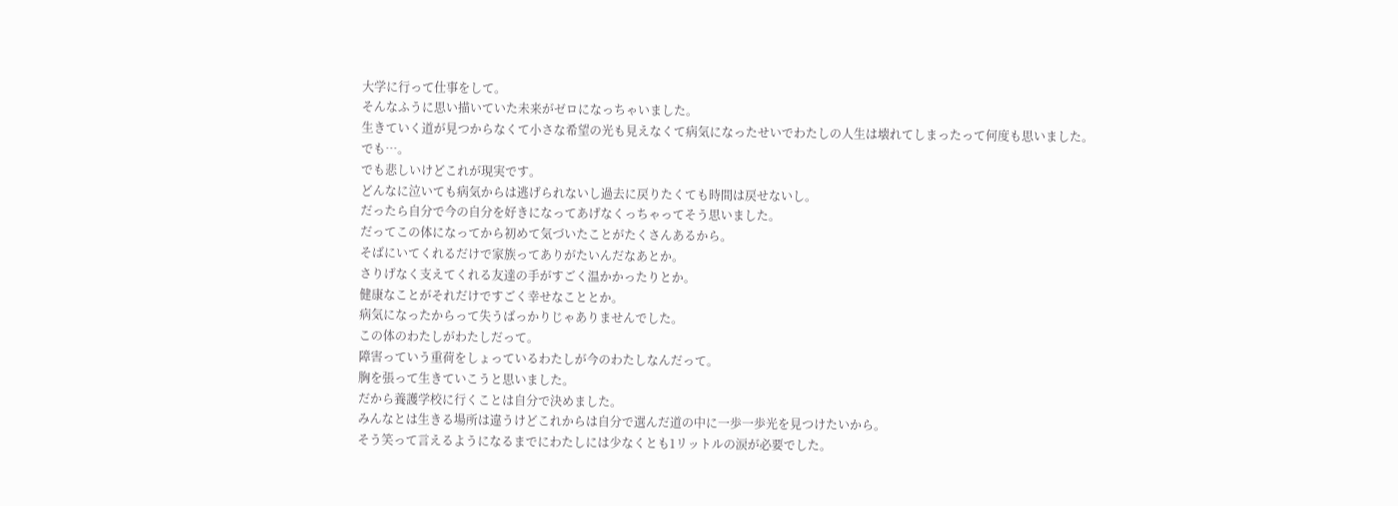大学に行って仕事をして。
そんなふうに思い描いていた未来がゼロになっちゃいました。
生きていく道が見つからなくて小さな希望の光も見えなくて病気になったせいでわたしの人生は壊れてしまったって何度も思いました。
でも…。
でも悲しいけどこれが現実です。
どんなに泣いても病気からは逃げられないし過去に戻りたくても時間は戻せないし。
だったら自分で今の自分を好きになってあげなくっちゃってそう思いました。
だってこの体になってから初めて気づいたことがたくさんあるから。
そばにいてくれるだけで家族ってありがたいんだなあとか。
さりげなく支えてくれる友達の手がすごく温かかったりとか。
健康なことがそれだけですごく幸せなこととか。
病気になったからって失うばっかりじゃありませんでした。
この体のわたしがわたしだって。
障害っていう重荷をしょっているわたしが今のわたしなんだって。
胸を張って生きていこうと思いました。
だから養護学校に行くことは自分で決めました。
みんなとは生きる場所は違うけどこれからは自分で選んだ道の中に一歩一歩光を見つけたいから。
そう笑って言えるようになるまでにわたしには少なくとも1リットルの涙が必要でした。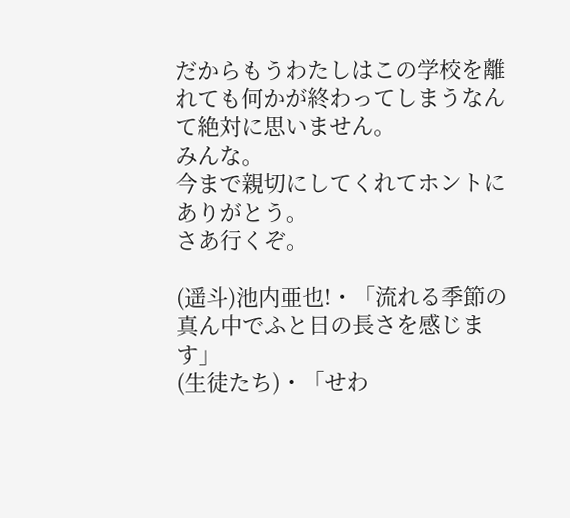だからもうわたしはこの学校を離れても何かが終わってしまうなんて絶対に思いません。
みんな。
今まで親切にしてくれてホントにありがとう。
さあ行くぞ。

(遥斗)池内亜也!・「流れる季節の真ん中でふと日の長さを感じます」
(生徒たち)・「せわ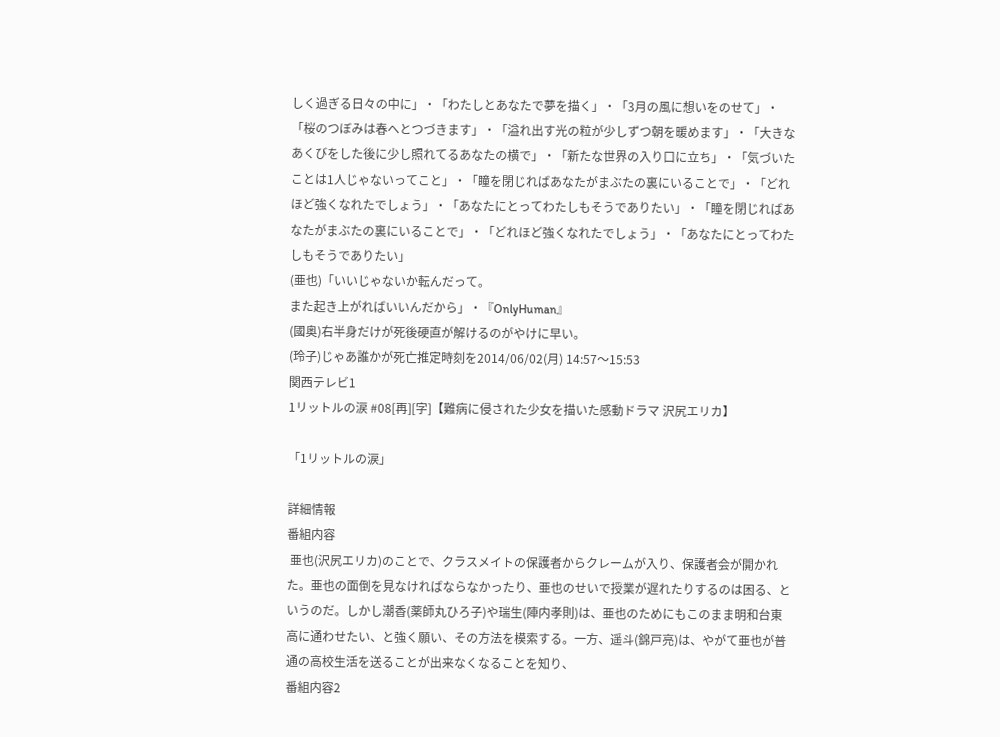しく過ぎる日々の中に」・「わたしとあなたで夢を描く」・「3月の風に想いをのせて」・「桜のつぼみは春へとつづきます」・「溢れ出す光の粒が少しずつ朝を暖めます」・「大きなあくびをした後に少し照れてるあなたの横で」・「新たな世界の入り口に立ち」・「気づいたことは1人じゃないってこと」・「瞳を閉じればあなたがまぶたの裏にいることで」・「どれほど強くなれたでしょう」・「あなたにとってわたしもそうでありたい」・「瞳を閉じればあなたがまぶたの裏にいることで」・「どれほど強くなれたでしょう」・「あなたにとってわたしもそうでありたい」
(亜也)「いいじゃないか転んだって。
また起き上がればいいんだから」・『OnlyHuman』
(國奥)右半身だけが死後硬直が解けるのがやけに早い。
(玲子)じゃあ誰かが死亡推定時刻を2014/06/02(月) 14:57〜15:53
関西テレビ1
1リットルの涙 #08[再][字]【難病に侵された少女を描いた感動ドラマ 沢尻エリカ】

「1リットルの涙」

詳細情報
番組内容
 亜也(沢尻エリカ)のことで、クラスメイトの保護者からクレームが入り、保護者会が開かれた。亜也の面倒を見なければならなかったり、亜也のせいで授業が遅れたりするのは困る、というのだ。しかし潮香(薬師丸ひろ子)や瑞生(陣内孝則)は、亜也のためにもこのまま明和台東高に通わせたい、と強く願い、その方法を模索する。一方、遥斗(錦戸亮)は、やがて亜也が普通の高校生活を送ることが出来なくなることを知り、
番組内容2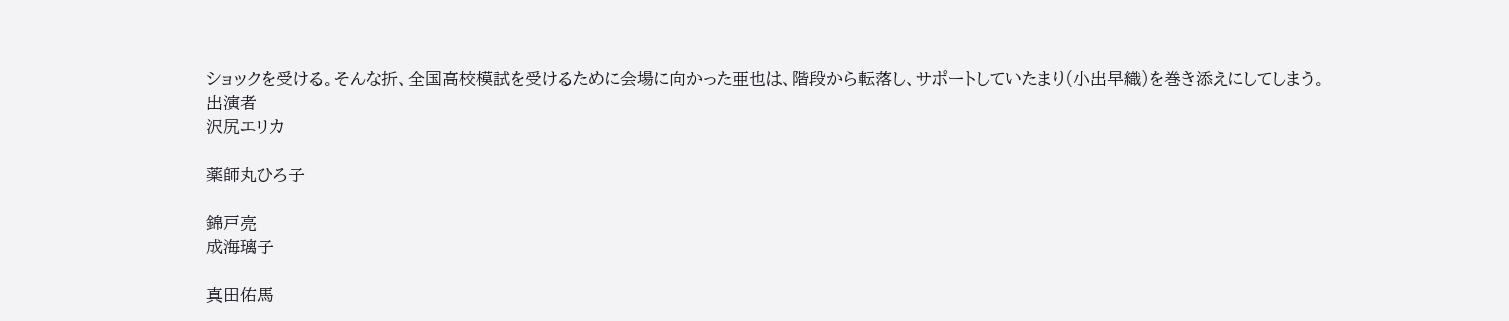ショックを受ける。そんな折、全国高校模試を受けるために会場に向かった亜也は、階段から転落し、サポートしていたまり(小出早織)を巻き添えにしてしまう。
出演者
沢尻エリカ

薬師丸ひろ子

錦戸亮
成海璃子

真田佑馬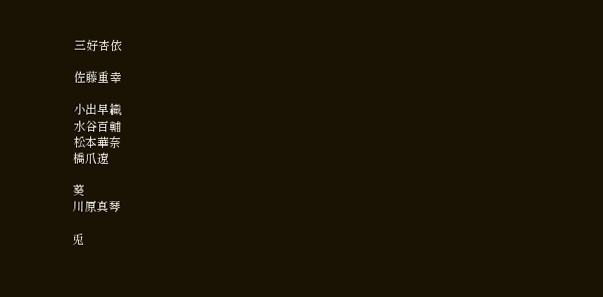三好杏依

佐藤重幸

小出早織
水谷百輔
松本華奈
橋爪遼

葵
川原真琴

兎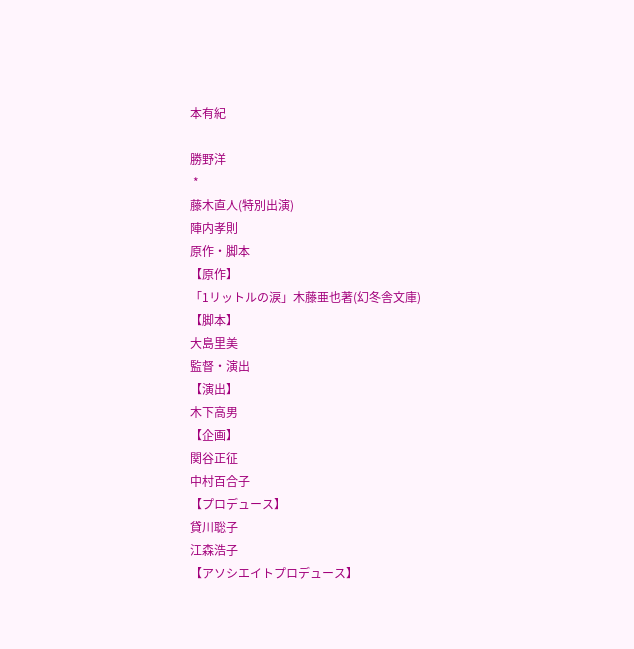本有紀

勝野洋
 *
藤木直人(特別出演)
陣内孝則
原作・脚本
【原作】
「1リットルの涙」木藤亜也著(幻冬舎文庫)
【脚本】
大島里美
監督・演出
【演出】
木下高男
【企画】
関谷正征
中村百合子
【プロデュース】
貸川聡子
江森浩子
【アソシエイトプロデュース】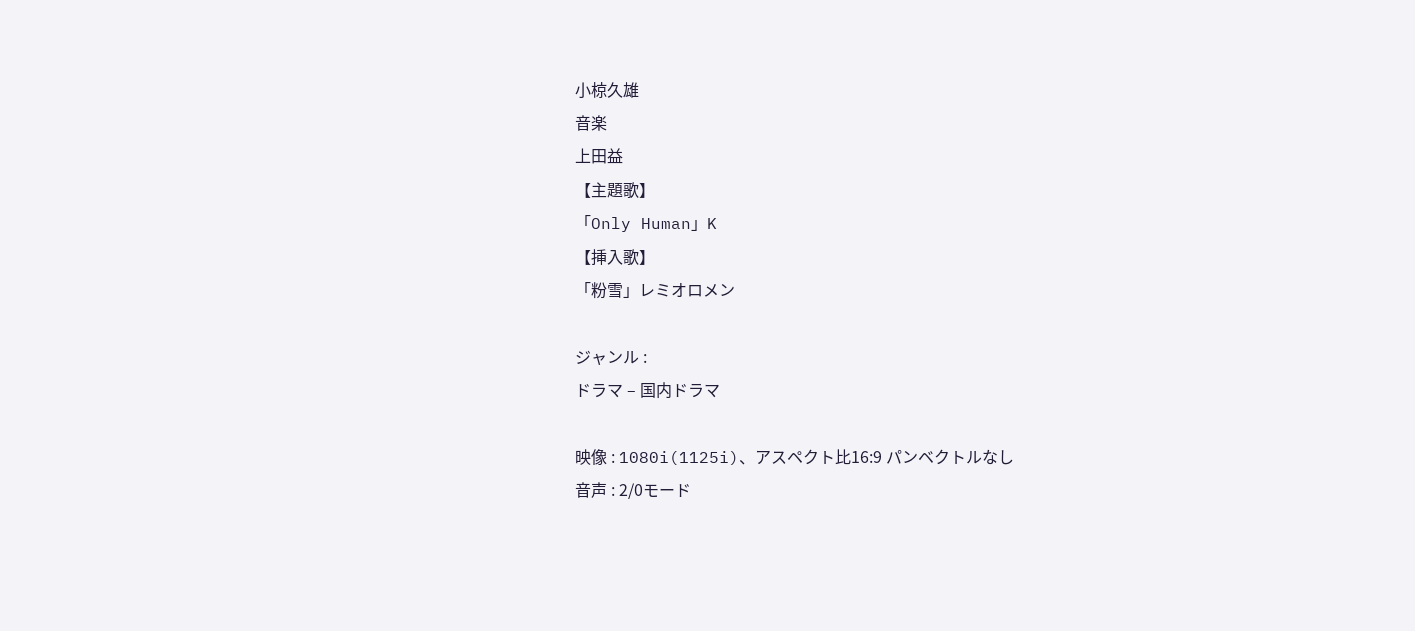小椋久雄
音楽
上田益
【主題歌】
「Only Human」K
【挿入歌】
「粉雪」レミオロメン

ジャンル :
ドラマ – 国内ドラマ

映像 : 1080i(1125i)、アスペクト比16:9 パンベクトルなし
音声 : 2/0モード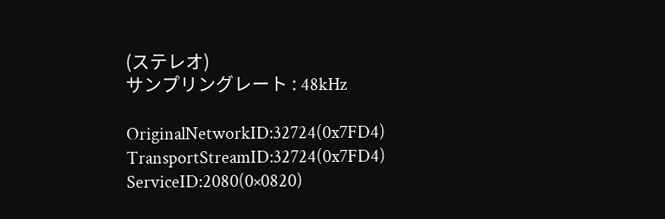(ステレオ)
サンプリングレート : 48kHz

OriginalNetworkID:32724(0x7FD4)
TransportStreamID:32724(0x7FD4)
ServiceID:2080(0×0820)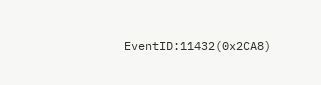EventID:11432(0x2CA8)